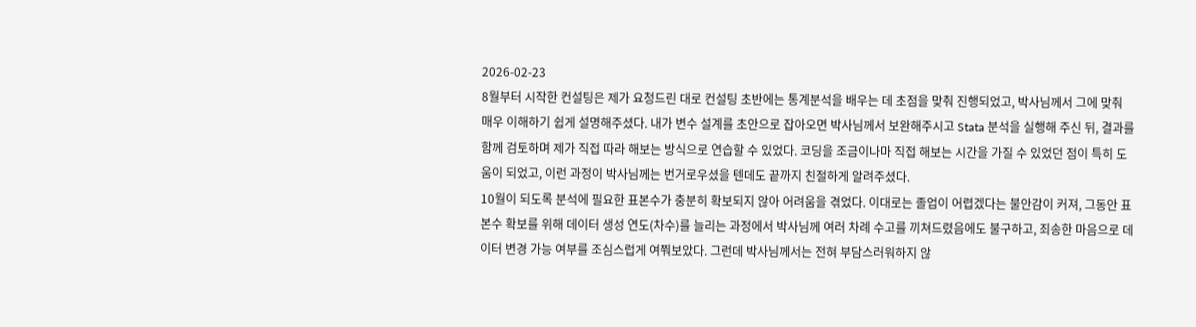2026-02-23
8월부터 시작한 컨설팅은 제가 요청드린 대로 컨설팅 초반에는 통계분석을 배우는 데 초점을 맞춰 진행되었고, 박사님께서 그에 맞춰 매우 이해하기 쉽게 설명해주셨다. 내가 변수 설계를 초안으로 잡아오면 박사님께서 보완해주시고 Stata 분석을 실행해 주신 뒤, 결과를 함께 검토하며 제가 직접 따라 해보는 방식으로 연습할 수 있었다. 코딩을 조금이나마 직접 해보는 시간을 가질 수 있었던 점이 특히 도움이 되었고, 이런 과정이 박사님께는 번거로우셨을 텐데도 끝까지 친절하게 알려주셨다.
10월이 되도록 분석에 필요한 표본수가 충분히 확보되지 않아 어려움을 겪었다. 이대로는 졸업이 어렵겠다는 불안감이 커져, 그동안 표본수 확보를 위해 데이터 생성 연도(차수)를 늘리는 과정에서 박사님께 여러 차례 수고를 끼쳐드렸음에도 불구하고, 죄송한 마음으로 데이터 변경 가능 여부를 조심스럽게 여쭤보았다. 그런데 박사님께서는 전혀 부담스러워하지 않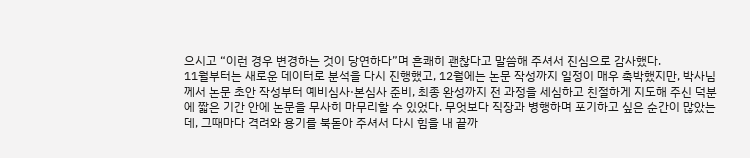으시고 “이런 경우 변경하는 것이 당연하다”며 흔쾌히 괜찮다고 말씀해 주셔서 진심으로 감사했다.
11월부터는 새로운 데이터로 분석을 다시 진행했고, 12월에는 논문 작성까지 일정이 매우 촉박했지만, 박사님께서 논문 초안 작성부터 예비심사·본심사 준비, 최종 완성까지 전 과정을 세심하고 친절하게 지도해 주신 덕분에 짧은 기간 안에 논문을 무사히 마무리할 수 있었다. 무엇보다 직장과 병행하며 포기하고 싶은 순간이 많았는데, 그때마다 격려와 용기를 북돋아 주셔서 다시 힘을 내 끝까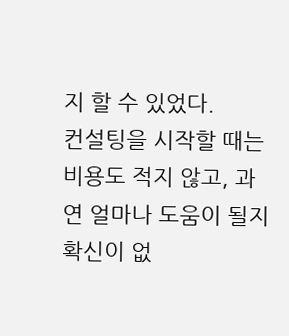지 할 수 있었다.
컨설팅을 시작할 때는 비용도 적지 않고, 과연 얼마나 도움이 될지 확신이 없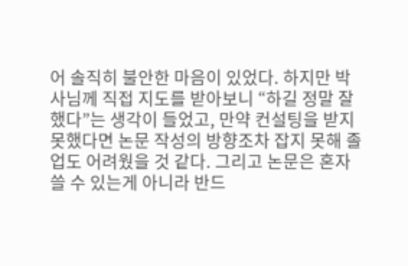어 솔직히 불안한 마음이 있었다. 하지만 박사님께 직접 지도를 받아보니 “하길 정말 잘했다”는 생각이 들었고, 만약 컨설팅을 받지 못했다면 논문 작성의 방향조차 잡지 못해 졸업도 어려웠을 것 같다. 그리고 논문은 혼자 쓸 수 있는게 아니라 반드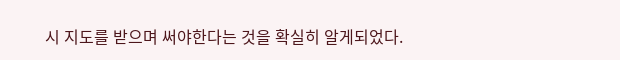시 지도를 받으며 써야한다는 것을 확실히 알게되었다.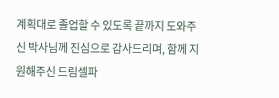계획대로 졸업할 수 있도록 끝까지 도와주신 박사님께 진심으로 감사드리며, 함께 지원해주신 드림셀파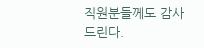직원분들께도 감사드린다.